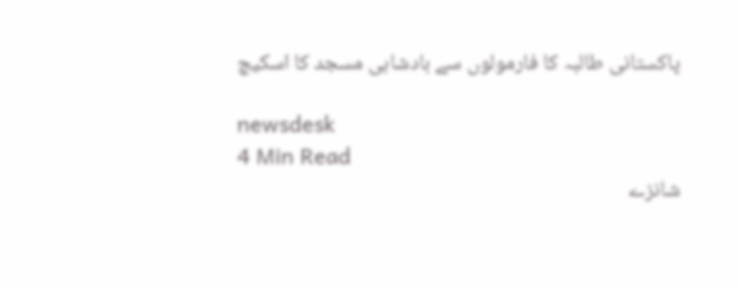پاکستانی طالبہ کا فارمولوں سے بادشاہی مسجد کا اسکیچ

newsdesk
4 Min Read
شانزے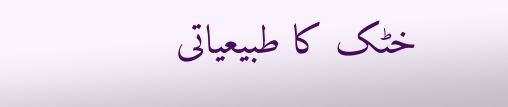خٹک کا طبیعیاتی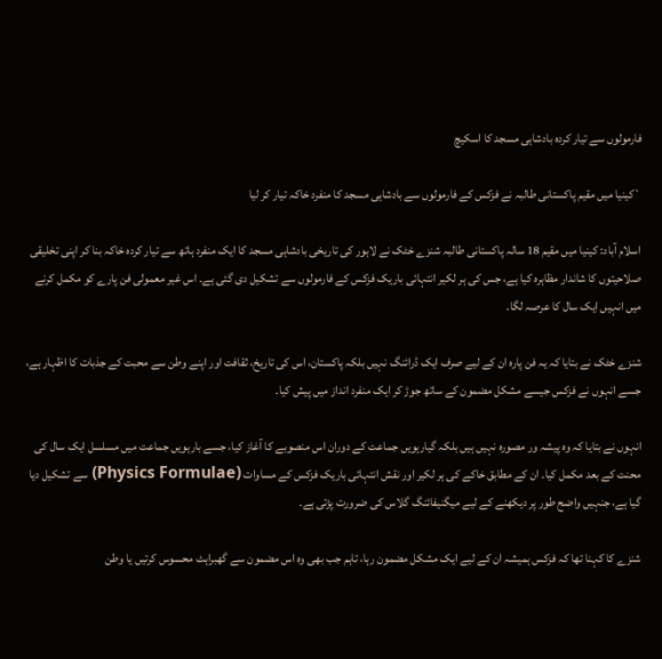فارمولوں سے تیار کردہ بادشاہی مسجد کا اسکیچ

`کینیا میں مقیم پاکستانی طالبہ نے فزکس کے فارمولوں سے بادشاہی مسجد کا منفرد خاکہ تیار کر لیا

اسلام آباد: کینیا میں مقیم 18 سالہ پاکستانی طالبہ شنزے خٹک نے لاہور کی تاریخی بادشاہی مسجد کا ایک منفرد ہاتھ سے تیار کردہ خاکہ بنا کر اپنی تخلیقی صلاحیتوں کا شاندار مظاہرہ کیا ہے، جس کی ہر لکیر انتہائی باریک فزکس کے فارمولوں سے تشکیل دی گئی ہے۔ اس غیر معمولی فن پارے کو مکمل کرنے میں انہیں ایک سال کا عرصہ لگا۔

شنزے خٹک نے بتایا کہ یہ فن پارہ ان کے لیے صرف ایک ڈرائنگ نہیں بلکہ پاکستان، اس کی تاریخ، ثقافت اور اپنے وطن سے محبت کے جذبات کا اظہار ہے، جسے انہوں نے فزکس جیسے مشکل مضمون کے ساتھ جوڑ کر ایک منفرد انداز میں پیش کیا۔

انہوں نے بتایا کہ وہ پیشہ ور مصورہ نہیں ہیں بلکہ گیارہویں جماعت کے دوران اس منصوبے کا آغاز کیا، جسے بارہویں جماعت میں مسلسل ایک سال کی محنت کے بعد مکمل کیا۔ ان کے مطابق خاکے کی ہر لکیر اور نقش انتہائی باریک فزکس کے مساوات (Physics Formulae) سے تشکیل دیا گیا ہے، جنہیں واضح طور پر دیکھنے کے لیے میگنیفائنگ گلاس کی ضرورت پڑتی ہے۔

شنزے کا کہنا تھا کہ فزکس ہمیشہ ان کے لیے ایک مشکل مضمون رہا، تاہم جب بھی وہ اس مضمون سے گھبراہٹ محسوس کرتیں یا وطن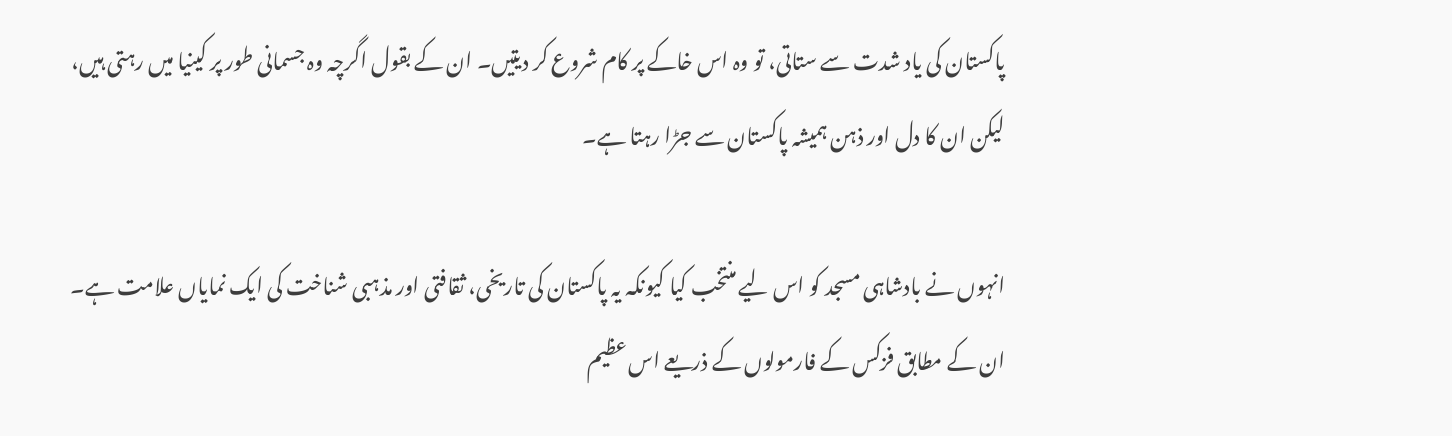پاکستان کی یاد شدت سے ستاتی، تو وہ اس خاکے پر کام شروع کر دیتیں۔ ان کے بقول اگرچہ وہ جسمانی طور پر کینیا میں رہتی ہیں، لیکن ان کا دل اور ذہن ہمیشہ پاکستان سے جڑا رہتا ہے۔

انہوں نے بادشاہی مسجد کو اس لیے منتخب کیا کیونکہ یہ پاکستان کی تاریخی، ثقافتی اور مذہبی شناخت کی ایک نمایاں علامت ہے۔ ان کے مطابق فزکس کے فارمولوں کے ذریعے اس عظیم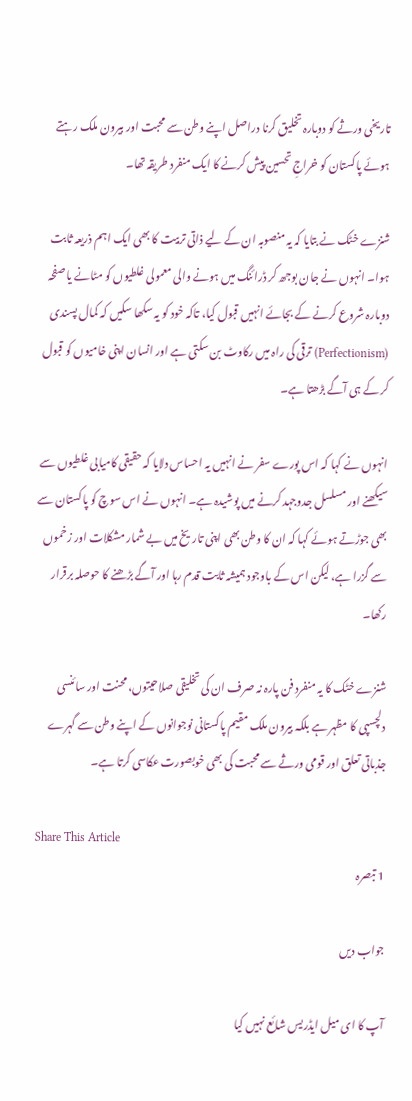تاریخی ورثے کو دوبارہ تخلیق کرنا دراصل اپنے وطن سے محبت اور بیرون ملک رہتے ہوئے پاکستان کو خراجِ تحسین پیش کرنے کا ایک منفرد طریقہ تھا۔

شنزے خٹک نے بتایا کہ یہ منصوبہ ان کے لیے ذاتی تربیت کا بھی ایک اہم ذریعہ ثابت ہوا۔ انہوں نے جان بوجھ کر ڈرائنگ میں ہونے والی معمولی غلطیوں کو مٹانے یا صفحہ دوبارہ شروع کرنے کے بجائے انہیں قبول کیا، تاکہ خود کو یہ سکھا سکیں کہ کمال پسندی (Perfectionism) ترقی کی راہ میں رکاوٹ بن سکتی ہے اور انسان اپنی خامیوں کو قبول کر کے ہی آگے بڑھتا ہے۔

انہوں نے کہا کہ اس پورے سفر نے انہیں یہ احساس دلایا کہ حقیقی کامیابی غلطیوں سے سیکھنے اور مسلسل جدوجہد کرنے میں پوشیدہ ہے۔ انہوں نے اس سوچ کو پاکستان سے بھی جوڑتے ہوئے کہا کہ ان کا وطن بھی اپنی تاریخ میں بے شمار مشکلات اور زخموں سے گزرا ہے، لیکن اس کے باوجود ہمیشہ ثابت قدم رہا اور آگے بڑھنے کا حوصلہ برقرار رکھا۔

شنزے خٹک کا یہ منفرد فن پارہ نہ صرف ان کی تخلیقی صلاحیتوں، محنت اور سائنسی دلچسپی کا مظہر ہے بلکہ بیرون ملک مقیم پاکستانی نوجوانوں کے اپنے وطن سے گہرے جذباتی تعلق اور قومی ورثے سے محبت کی بھی خوبصورت عکاسی کرتا ہے۔

Share This Article
1 تبصرہ

جواب دیں

آپ کا ای میل ایڈریس شائع نہیں کیا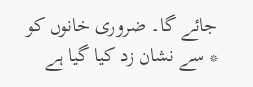جائے گا۔ ضروری خانوں کو * سے نشان زد کیا گیا ہے